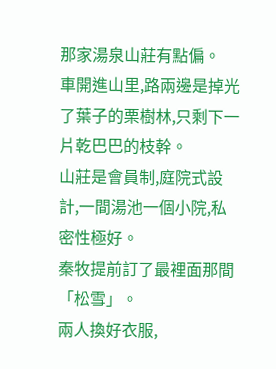那家湯泉山莊有點偏。
車開進山里,路兩邊是掉光了葉子的栗樹林,只剩下一片乾巴巴的枝幹。
山莊是會員制,庭院式設計,一間湯池一個小院,私密性極好。
秦牧提前訂了最裡面那間「松雪」。
兩人換好衣服,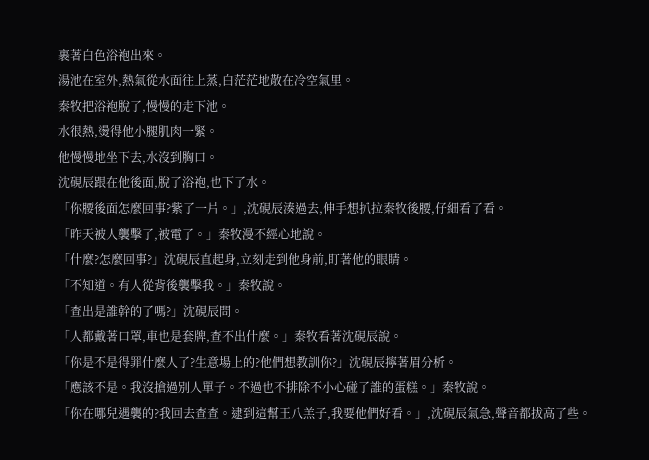裹著白色浴袍出來。
湯池在室外,熱氣從水面往上蒸,白茫茫地散在冷空氣里。
秦牧把浴袍脫了,慢慢的走下池。
水很熱,燙得他小腿肌肉一緊。
他慢慢地坐下去,水沒到胸口。
沈硯辰跟在他後面,脫了浴袍,也下了水。
「你腰後面怎麼回事?紫了一片。」,沈硯辰湊過去,伸手想扒拉秦牧後腰,仔細看了看。
「昨天被人襲擊了,被電了。」秦牧漫不經心地說。
「什麼?怎麼回事?」沈硯辰直起身,立刻走到他身前,盯著他的眼睛。
「不知道。有人從背後襲擊我。」秦牧說。
「查出是誰幹的了嗎?」沈硯辰問。
「人都戴著口罩,車也是套牌,查不出什麼。」秦牧看著沈硯辰說。
「你是不是得罪什麼人了?生意場上的?他們想教訓你?」沈硯辰擰著眉分析。
「應該不是。我沒搶過別人單子。不過也不排除不小心碰了誰的蛋糕。」秦牧說。
「你在哪兒遇襲的?我回去查查。逮到這幫王八羔子,我要他們好看。」,沈硯辰氣急,聲音都拔高了些。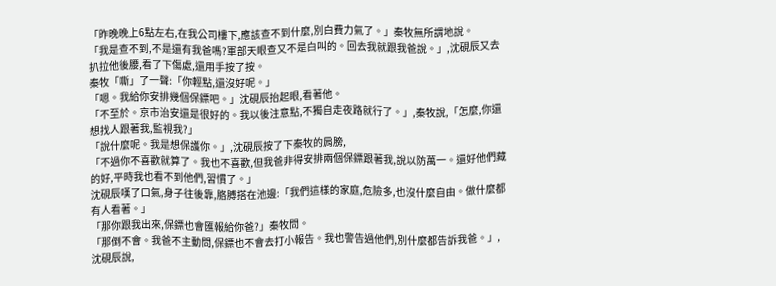「昨晚晚上6點左右,在我公司樓下,應該查不到什麼,別白費力氣了。」秦牧無所謂地說。
「我是查不到,不是還有我爸嗎?軍部天眼查又不是白叫的。回去我就跟我爸說。」,沈硯辰又去扒拉他後腰,看了下傷處,還用手按了按。
秦牧「嘶」了一聲:「你輕點,還沒好呢。」
「嗯。我給你安排幾個保鏢吧。」沈硯辰抬起眼,看著他。
「不至於。京市治安還是很好的。我以後注意點,不獨自走夜路就行了。」,秦牧說,「怎麼,你還想找人跟著我,監視我?」
「說什麼呢。我是想保護你。」,沈硯辰按了下秦牧的肩膀,
「不過你不喜歡就算了。我也不喜歡,但我爸非得安排兩個保鏢跟著我,說以防萬一。還好他們藏的好,平時我也看不到他們,習慣了。」
沈硯辰嘆了口氣,身子往後靠,胳膊搭在池邊:「我們這樣的家庭,危險多,也沒什麼自由。做什麼都有人看著。」
「那你跟我出來,保鏢也會匯報給你爸?」秦牧問。
「那倒不會。我爸不主動問,保鏢也不會去打小報告。我也警告過他們,別什麼都告訴我爸。」,沈硯辰說,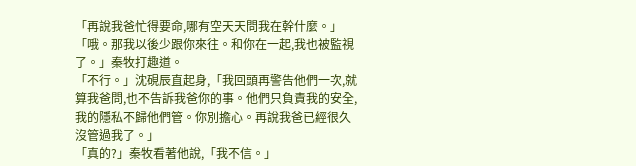「再說我爸忙得要命,哪有空天天問我在幹什麼。」
「哦。那我以後少跟你來往。和你在一起,我也被監視了。」秦牧打趣道。
「不行。」沈硯辰直起身,「我回頭再警告他們一次,就算我爸問,也不告訴我爸你的事。他們只負責我的安全,我的隱私不歸他們管。你別擔心。再說我爸已經很久沒管過我了。」
「真的?」秦牧看著他說,「我不信。」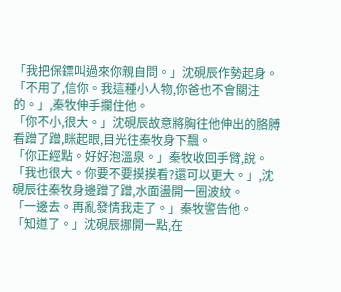「我把保鏢叫過來你親自問。」沈硯辰作勢起身。
「不用了,信你。我這種小人物,你爸也不會關注的。」,秦牧伸手攔住他。
「你不小,很大。」沈硯辰故意將胸往他伸出的胳膊看蹭了蹭,眯起眼,目光往秦牧身下飄。
「你正經點。好好泡溫泉。」秦牧收回手臂,說。
「我也很大。你要不要摸摸看?還可以更大。」,沈硯辰往秦牧身邊蹭了蹭,水面盪開一圈波紋。
「一邊去。再亂發情我走了。」秦牧警告他。
「知道了。」沈硯辰挪開一點,在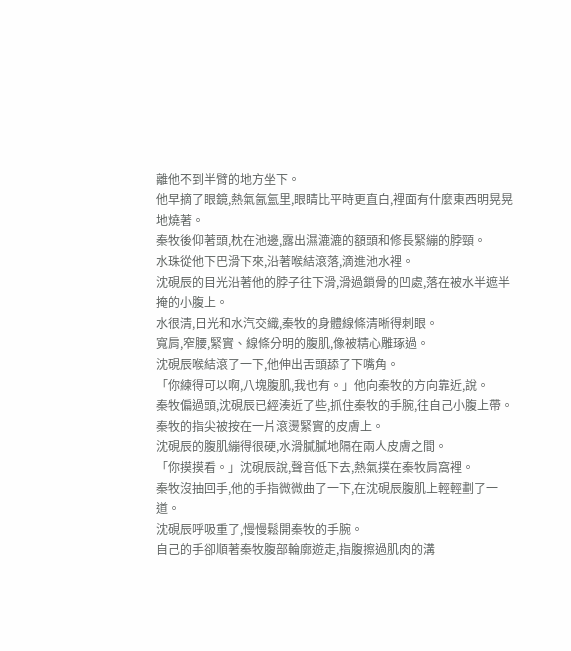離他不到半臂的地方坐下。
他早摘了眼鏡,熱氣氤氳里,眼睛比平時更直白,裡面有什麼東西明晃晃地燒著。
秦牧後仰著頭,枕在池邊,露出濕漉漉的額頭和修長緊繃的脖頸。
水珠從他下巴滑下來,沿著喉結滾落,滴進池水裡。
沈硯辰的目光沿著他的脖子往下滑,滑過鎖骨的凹處,落在被水半遮半掩的小腹上。
水很清,日光和水汽交織,秦牧的身體線條清晰得刺眼。
寬肩,窄腰,緊實、線條分明的腹肌,像被精心雕琢過。
沈硯辰喉結滾了一下,他伸出舌頭舔了下嘴角。
「你練得可以啊,八塊腹肌,我也有。」他向秦牧的方向靠近,說。
秦牧偏過頭,沈硯辰已經湊近了些,抓住秦牧的手腕,往自己小腹上帶。
秦牧的指尖被按在一片滾燙緊實的皮膚上。
沈硯辰的腹肌繃得很硬,水滑膩膩地隔在兩人皮膚之間。
「你摸摸看。」沈硯辰說,聲音低下去,熱氣撲在秦牧肩窩裡。
秦牧沒抽回手,他的手指微微曲了一下,在沈硯辰腹肌上輕輕劃了一道。
沈硯辰呼吸重了,慢慢鬆開秦牧的手腕。
自己的手卻順著秦牧腹部輪廓遊走,指腹擦過肌肉的溝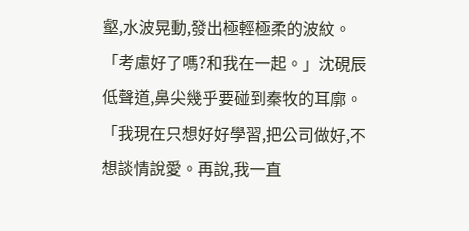壑,水波晃動,發出極輕極柔的波紋。
「考慮好了嗎?和我在一起。」沈硯辰低聲道,鼻尖幾乎要碰到秦牧的耳廓。
「我現在只想好好學習,把公司做好,不想談情說愛。再說,我一直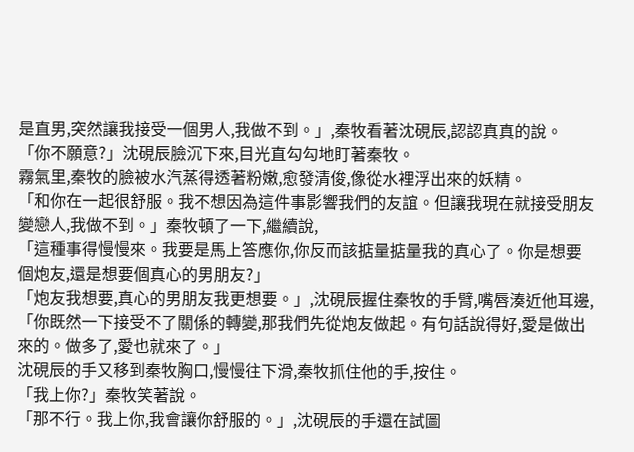是直男,突然讓我接受一個男人,我做不到。」,秦牧看著沈硯辰,認認真真的說。
「你不願意?」沈硯辰臉沉下來,目光直勾勾地盯著秦牧。
霧氣里,秦牧的臉被水汽蒸得透著粉嫩,愈發清俊,像從水裡浮出來的妖精。
「和你在一起很舒服。我不想因為這件事影響我們的友誼。但讓我現在就接受朋友變戀人,我做不到。」秦牧頓了一下,繼續說,
「這種事得慢慢來。我要是馬上答應你,你反而該掂量掂量我的真心了。你是想要個炮友,還是想要個真心的男朋友?」
「炮友我想要,真心的男朋友我更想要。」,沈硯辰握住秦牧的手臂,嘴唇湊近他耳邊,
「你既然一下接受不了關係的轉變,那我們先從炮友做起。有句話說得好,愛是做出來的。做多了,愛也就來了。」
沈硯辰的手又移到秦牧胸口,慢慢往下滑,秦牧抓住他的手,按住。
「我上你?」秦牧笑著說。
「那不行。我上你,我會讓你舒服的。」,沈硯辰的手還在試圖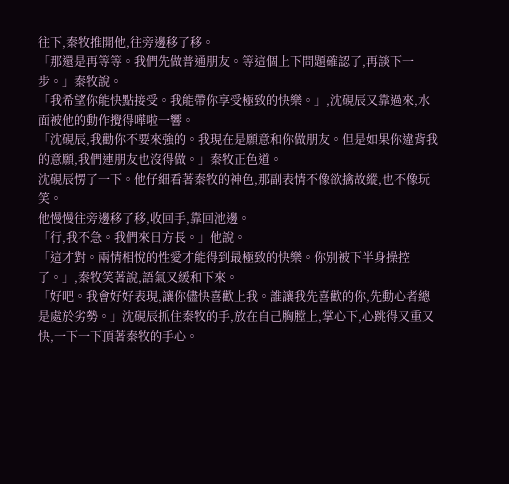往下,秦牧推開他,往旁邊移了移。
「那還是再等等。我們先做普通朋友。等這個上下問題確認了,再談下一步。」秦牧說。
「我希望你能快點接受。我能帶你享受極致的快樂。」,沈硯辰又靠過來,水面被他的動作攪得嘩啦一響。
「沈硯辰,我勸你不要來強的。我現在是願意和你做朋友。但是如果你違背我的意願,我們連朋友也沒得做。」秦牧正色道。
沈硯辰愣了一下。他仔細看著秦牧的神色,那副表情不像欲擒故縱,也不像玩笑。
他慢慢往旁邊移了移,收回手,靠回池邊。
「行,我不急。我們來日方長。」他說。
「這才對。兩情相悅的性愛才能得到最極致的快樂。你別被下半身操控了。」,秦牧笑著說,語氣又緩和下來。
「好吧。我會好好表現,讓你儘快喜歡上我。誰讓我先喜歡的你,先動心者總是處於劣勢。」沈硯辰抓住秦牧的手,放在自己胸膛上,掌心下,心跳得又重又快,一下一下頂著秦牧的手心。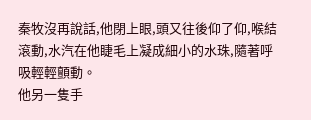秦牧沒再說話,他閉上眼,頭又往後仰了仰,喉結滾動,水汽在他睫毛上凝成細小的水珠,隨著呼吸輕輕顫動。
他另一隻手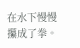在水下慢慢攥成了拳。